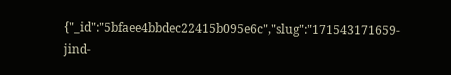{"_id":"5bfaee4bbdec22415b095e6c","slug":"171543171659-jind-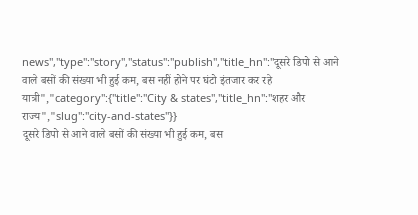news","type":"story","status":"publish","title_hn":"दूसरे डिपो से आने वाले बसों की संख्या भी हुई कम, बस नहीं होने पर घंटो इंतजार कर रहे यात्री","category":{"title":"City & states","title_hn":"शहर और राज्य","slug":"city-and-states"}}
दूसरे डिपो से आने वाले बसों की संख्या भी हुई कम, बस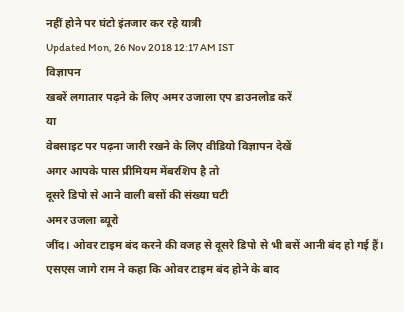नहीं होने पर घंटो इंतजार कर रहे यात्री
Updated Mon, 26 Nov 2018 12:17 AM IST
विज्ञापन
खबरें लगातार पढ़ने के लिए अमर उजाला एप डाउनलोड करें
या
वेबसाइट पर पढ़ना जारी रखने के लिए वीडियो विज्ञापन देखें
अगर आपके पास प्रीमियम मेंबरशिप है तो
दूसरे डिपो से आने वाली बसों की संख्या घटी
अमर उजला ब्यूरो
जींद। ओवर टाइम बंद करने की वजह से दूसरे डिपो से भी बसें आनी बंद हो गई हैं। एसएस जागे राम ने कहा कि ओवर टाइम बंद होने के बाद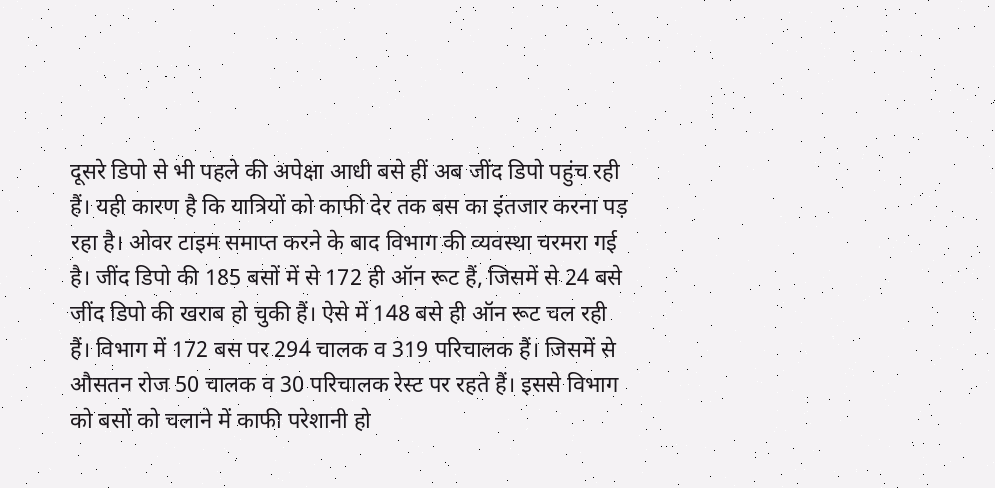दूसरे डिपो से भी पहले की अपेक्षा आधी बसे हीं अब जींद डिपो पहुंच रही हैं। यही कारण है कि यात्रियों को काफी देर तक बस का इंतजार करना पड़ रहा है। ओवर टाइम समाप्त करने के बाद विभाग की व्यवस्था चरमरा गई है। जींद डिपो की 185 बसों में से 172 ही ऑन रूट हैं, जिसमें से 24 बसे जींद डिपो की खराब हो चुकी हैं। ऐसे में 148 बसे ही ऑन रूट चल रही हैं। विभाग में 172 बस पर 294 चालक व 319 परिचालक हैं। जिसमें से औसतन रोज 50 चालक व 30 परिचालक रेस्ट पर रहते हैं। इससे विभाग को बसों को चलाने में काफी परेशानी हो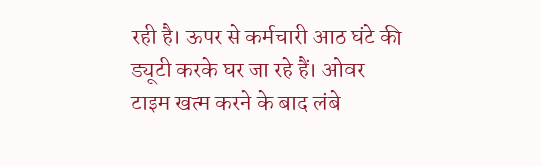रही है। ऊपर से कर्मचारी आठ घंटे की ड्यूटी करके घर जा रहे हैं। ओवर टाइम खत्म करने के बाद लंबे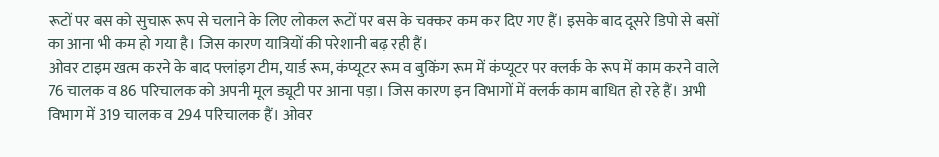रूटों पर बस को सुचारू रूप से चलाने के लिए लोकल रूटों पर बस के चक्कर कम कर दिए गए हैं। इसके बाद दूसरे डिपो से बसों का आना भी कम हो गया है। जिस कारण यात्रियों की परेशानी बढ़ रही हैं।
ओवर टाइम खत्म करने के बाद फ्लांइग टीम, यार्ड रूम, कंप्यूटर रूम व बुकिंग रूम में कंप्यूटर पर क्लर्क के रूप में काम करने वाले 76 चालक व 86 परिचालक को अपनी मूल ड्यूटी पर आना पड़ा। जिस कारण इन विभागों में क्लर्क काम बाधित हो रहे हैं। अभी विभाग में 319 चालक व 294 परिचालक हैं। ओवर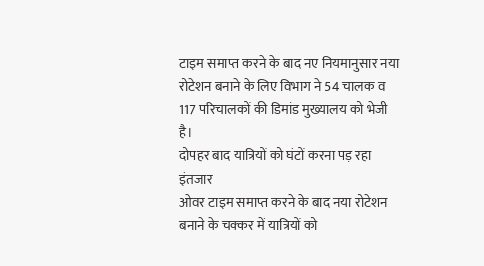टाइम समाप्त करने के बाद नए नियमानुसार नया रोटेशन बनाने के लिए विभाग ने 54 चालक व 117 परिचालकों की डिमांड मुख्यालय को भेजी है।
दोपहर बाद यात्रियों को घंटों करना पड़ रहा इंतजार
ओवर टाइम समाप्त करने के बाद नया रोटेशन बनाने के चक्कर में यात्रियों को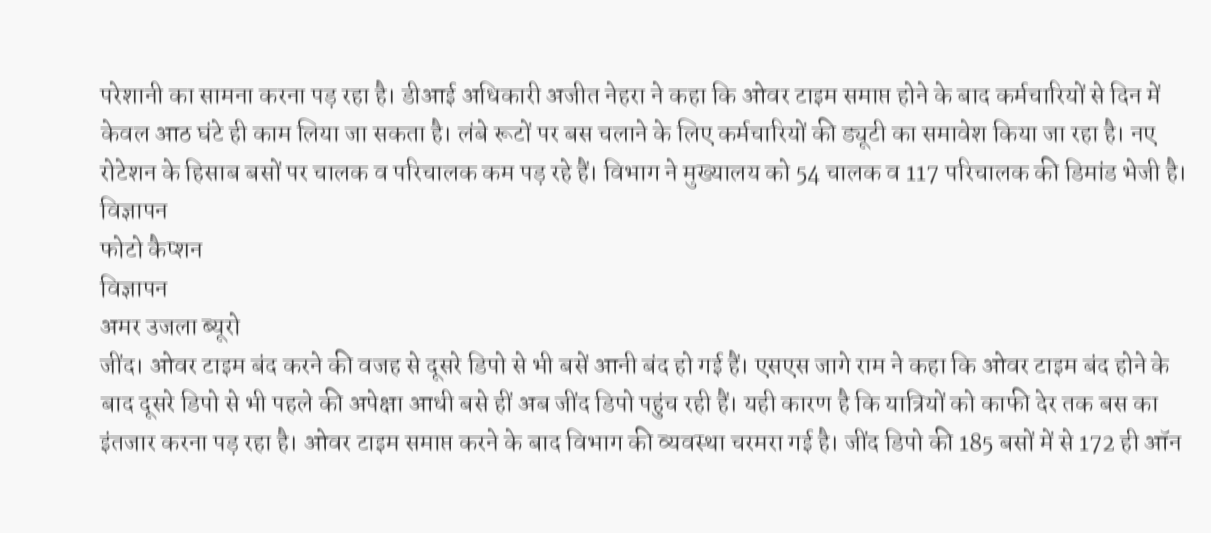परेशानी का सामना करना पड़ रहा है। डीआई अधिकारी अजीत नेहरा ने कहा कि ओवर टाइम समाप्त होने के बाद कर्मचारियों से दिन में केवल आठ घंटे ही काम लिया जा सकता है। लंबे रूटों पर बस चलाने के लिए कर्मचारियों की ड्यूटी का समावेश किया जा रहा है। नए रोटेशन के हिसाब बसों पर चालक व परिचालक कम पड़ रहे हैं। विभाग ने मुख्यालय को 54 चालक व 117 परिचालक की डिमांड भेजी है।
विज्ञापन
फोटो कैप्शन
विज्ञापन
अमर उजला ब्यूरो
जींद। ओवर टाइम बंद करने की वजह से दूसरे डिपो से भी बसें आनी बंद हो गई हैं। एसएस जागे राम ने कहा कि ओवर टाइम बंद होने के बाद दूसरे डिपो से भी पहले की अपेक्षा आधी बसे हीं अब जींद डिपो पहुंच रही हैं। यही कारण है कि यात्रियों को काफी देर तक बस का इंतजार करना पड़ रहा है। ओवर टाइम समाप्त करने के बाद विभाग की व्यवस्था चरमरा गई है। जींद डिपो की 185 बसों में से 172 ही ऑन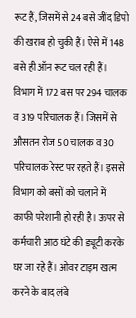रूट हैं, जिसमें से 24 बसे जींद डिपो की खराब हो चुकी हैं। ऐसे में 148 बसे ही ऑन रूट चल रही हैं। विभाग में 172 बस पर 294 चालक व 319 परिचालक हैं। जिसमें से औसतन रोज 50 चालक व 30 परिचालक रेस्ट पर रहते हैं। इससे विभाग को बसों को चलाने में काफी परेशानी हो रही है। ऊपर से कर्मचारी आठ घंटे की ड्यूटी करके घर जा रहे हैं। ओवर टाइम खत्म करने के बाद लंबे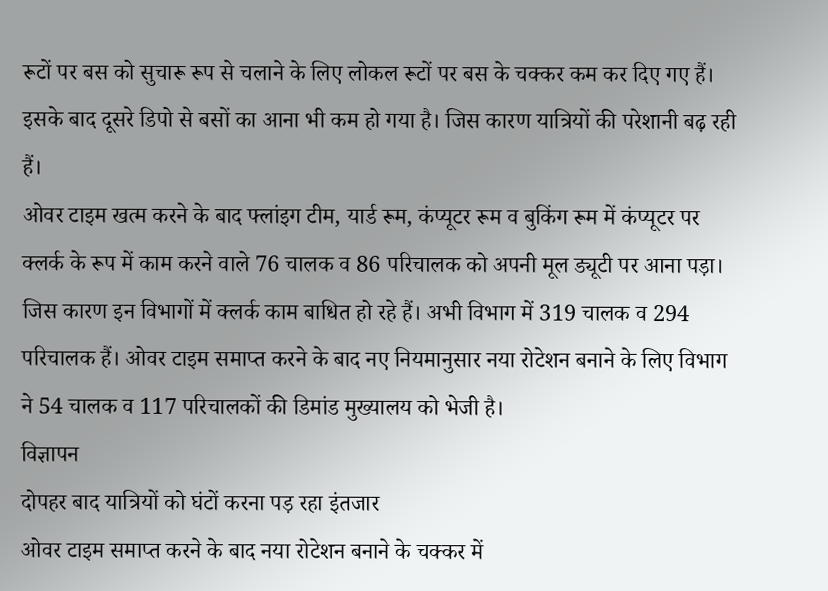रूटों पर बस को सुचारू रूप से चलाने के लिए लोकल रूटों पर बस के चक्कर कम कर दिए गए हैं। इसके बाद दूसरे डिपो से बसों का आना भी कम हो गया है। जिस कारण यात्रियों की परेशानी बढ़ रही हैं।
ओवर टाइम खत्म करने के बाद फ्लांइग टीम, यार्ड रूम, कंप्यूटर रूम व बुकिंग रूम में कंप्यूटर पर क्लर्क के रूप में काम करने वाले 76 चालक व 86 परिचालक को अपनी मूल ड्यूटी पर आना पड़ा। जिस कारण इन विभागों में क्लर्क काम बाधित हो रहे हैं। अभी विभाग में 319 चालक व 294 परिचालक हैं। ओवर टाइम समाप्त करने के बाद नए नियमानुसार नया रोटेशन बनाने के लिए विभाग ने 54 चालक व 117 परिचालकों की डिमांड मुख्यालय को भेजी है।
विज्ञापन
दोपहर बाद यात्रियों को घंटों करना पड़ रहा इंतजार
ओवर टाइम समाप्त करने के बाद नया रोटेशन बनाने के चक्कर में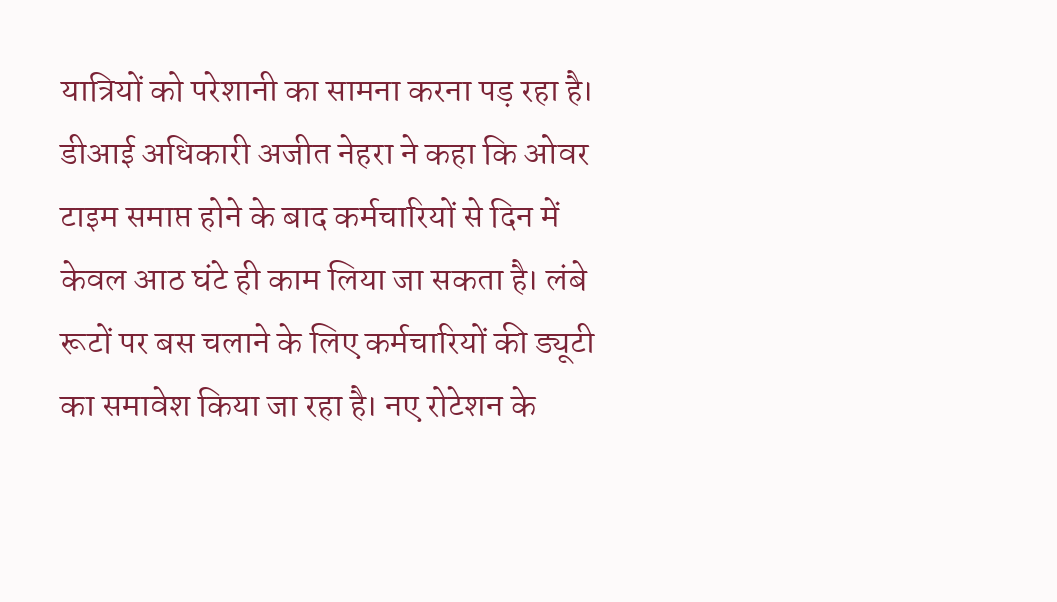यात्रियों को परेशानी का सामना करना पड़ रहा है। डीआई अधिकारी अजीत नेहरा ने कहा कि ओवर टाइम समाप्त होने के बाद कर्मचारियों से दिन में केवल आठ घंटे ही काम लिया जा सकता है। लंबे रूटों पर बस चलाने के लिए कर्मचारियों की ड्यूटी का समावेश किया जा रहा है। नए रोटेशन के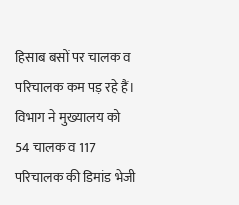हिसाब बसों पर चालक व परिचालक कम पड़ रहे हैं। विभाग ने मुख्यालय को 54 चालक व 117 परिचालक की डिमांड भेजी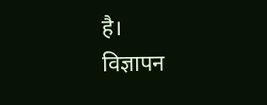है।
विज्ञापन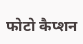फोटो कैप्शन